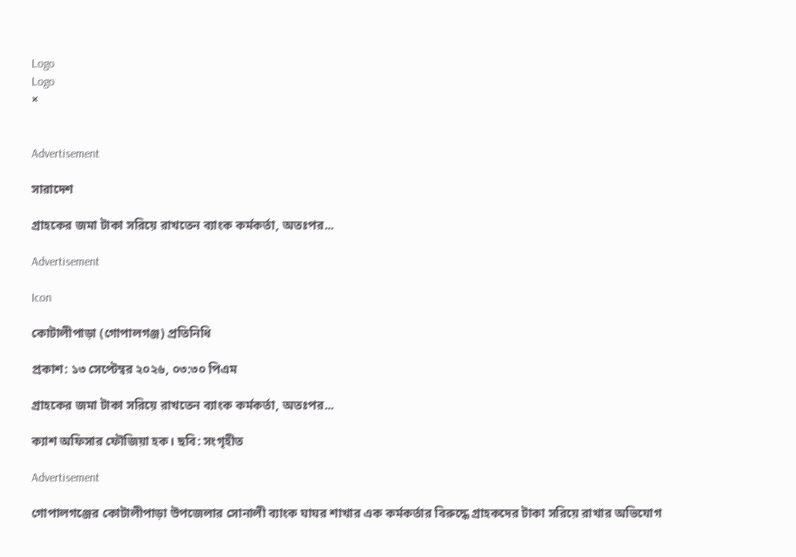Logo
Logo
×


Advertisement

সারাদেশ

গ্রাহকের জমা টাকা সরিয়ে রাখতেন ব্যাংক কর্মকর্তা, অতঃপর...

Advertisement

Icon

কোটালীপাড়া (গোপালগঞ্জ) প্রতিনিধি

প্রকাশ: ১৩ সেপ্টেম্বর ২০২৬, ০৩:৩০ পিএম

গ্রাহকের জমা টাকা সরিয়ে রাখতেন ব্যাংক কর্মকর্তা, অতঃপর...

ক্যাশ অফিসার ফৌজিয়া হক। ছবি: সংগৃহীত

Advertisement

গোপালগঞ্জের কোটালীপাড়া উপজেলার সোনালী ব্যাংক ঘাঘর শাখার এক কর্মকর্তার বিরুদ্ধে গ্রাহকদের টাকা সরিয়ে রাখার অভিযোগ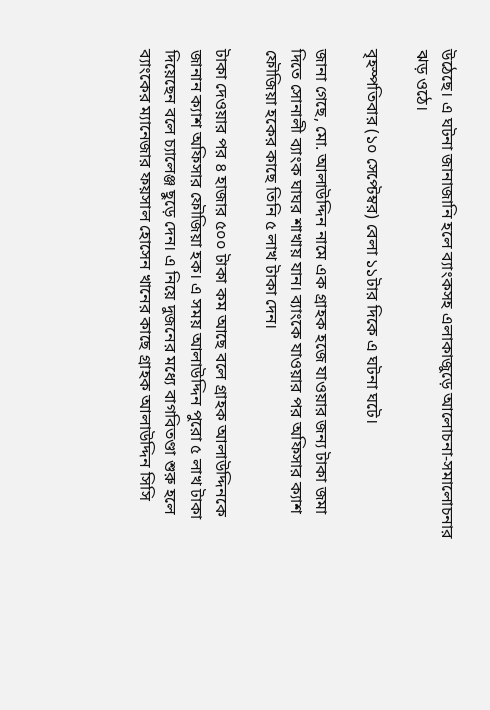উঠেছে। এ ঘটনা জানাজানি হলে ব্যাংকসহ এলাকাজুড়ে আলোচনা-সমালোচনার ঝড় ওঠে।

বৃহস্পতিবার (১০ সেপ্টেম্বর) বেলা ১১টার দিকে এ ঘটনা ঘটে।

জানা গেছে, মো. আলাউদ্দিন নামে এক গ্রাহক হজে যাওয়ার জন্য টাকা জমা দিতে সোনালী ব্যাংক ঘাঘর শাখায় যান। ব্যাংকে যাওয়ার পর অফিসার ক্যাশ ফৌজিয়া হকের কাছে তিনি ৫ লাখ টাকা দেন।

টাকা দেওয়ার পর ৪ হাজার ৫০০ টাকা কম আছে বলে গ্রাহক আলাউদ্দিনকে জানান ক্যাশ অফিসার ফৌজিয়া হক। এ সময় আলাউদ্দিন পুরো ৫ লাখ টাকা দিয়েছেন বলে চ্যালেঞ্জ ছুড়ে দেন। এ নিয়ে দুজনের মধ্যে বাগবিতণ্ডা শুরু হলে ব্যাংকের ম্যানেজার ফয়সাল হোসেন খানের কাছে গ্রাহক আলাউদ্দিন সিসি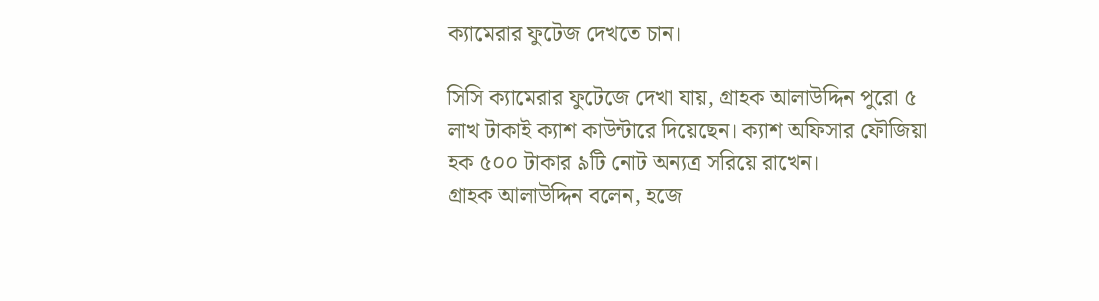ক্যামেরার ফুটেজ দেখতে চান।

সিসি ক্যামেরার ফুটেজে দেখা যায়, গ্রাহক আলাউদ্দিন পুরো ৫ লাখ টাকাই ক্যাশ কাউন্টারে দিয়েছেন। ক্যাশ অফিসার ফৌজিয়া হক ৫০০ টাকার ৯টি নোট অন্যত্র সরিয়ে রাখেন।
গ্রাহক আলাউদ্দিন বলেন, হজে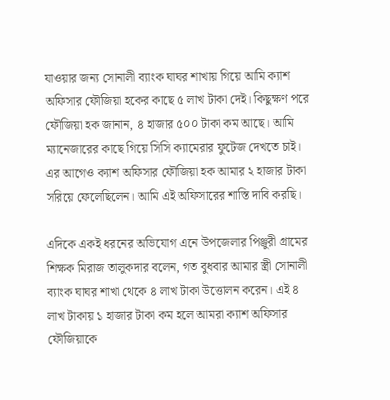যাওয়ার জন্য সোনালী ব্যাংক ঘাঘর শাখায় গিয়ে আমি ক্যাশ অফিসার ফৌজিয়া হকের কাছে ৫ লাখ টাকা দেই। কিছুক্ষণ পরে ফৌজিয়া হক জানান, ৪ হাজার ৫০০ টাকা কম আছে। আমি ম্যানেজারের কাছে গিয়ে সিসি ক্যামেরার ফুটেজ দেখতে চাই। এর আগেও ক্যাশ অফিসার ফৌজিয়া হক আমার ২ হাজার টাকা সরিয়ে ফেলেছিলেন। আমি এই অফিসারের শাস্তি দাবি করছি।

এদিকে একই ধরনের অভিযোগ এনে উপজেলার পিঞ্জুরী গ্রামের শিক্ষক মিরাজ তালুকদার বলেন, গত বুধবার আমার স্ত্রী সোনালী ব্যাংক ঘাঘর শাখা থেকে ৪ লাখ টাকা উত্তোলন করেন। এই ৪ লাখ টাকায় ১ হাজার টাকা কম হলে আমরা ক্যাশ অফিসার ফৌজিয়াকে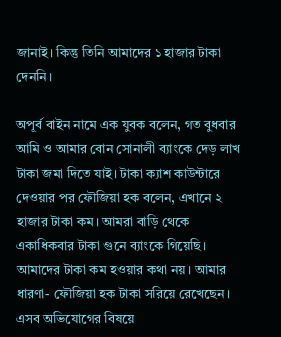জানাই। কিন্তু তিনি আমাদের ১ হাজার টাকা দেননি।

অপূর্ব বাইন নামে এক যুবক বলেন, গত বুধবার আমি ও আমার বোন সোনালী ব্যাংকে দেড় লাখ টাকা জমা দিতে যাই। টাকা ক্যাশ কাউন্টারে দেওয়ার পর ফৌজিয়া হক বলেন, এখানে ২ হাজার টাকা কম। আমরা বাড়ি থেকে একাধিকবার টাকা গুনে ব্যাংকে গিয়েছি। আমাদের টাকা কম হওয়ার কথা নয়। আমার ধারণা- ফৌজিয়া হক টাকা সরিয়ে রেখেছেন।
এসব অভিযোগের বিষয়ে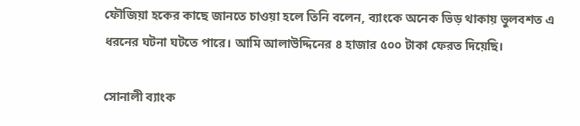ফৌজিয়া হকের কাছে জানতে চাওয়া হলে তিনি বলেন, ব্যাংকে অনেক ভিড় থাকায় ভুলবশত এ ধরনের ঘটনা ঘটতে পারে। আমি আলাউদ্দিনের ৪ হাজার ৫০০ টাকা ফেরত দিয়েছি।

সোনালী ব্যাংক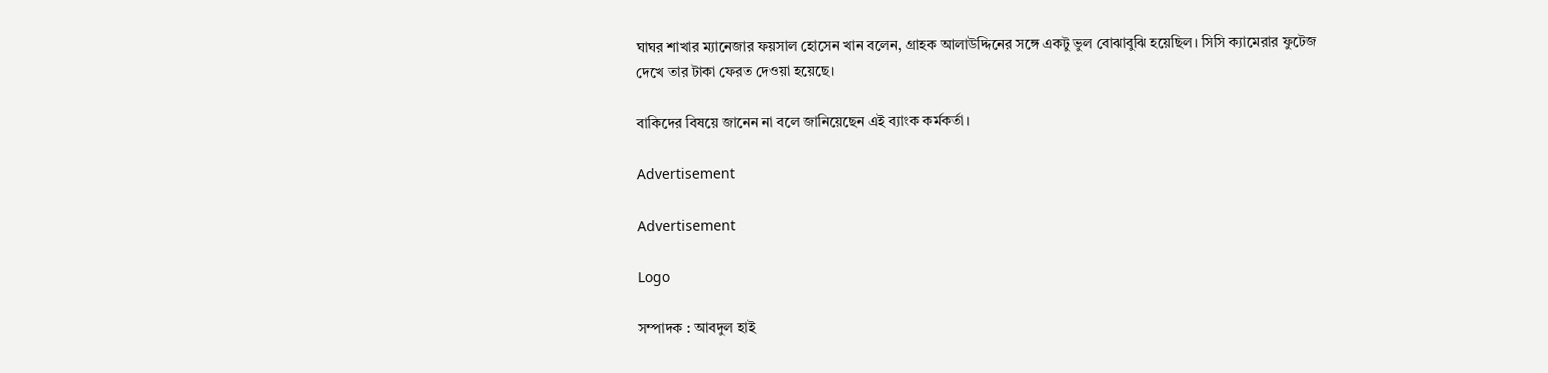ঘাঘর শাখার ম্যানেজার ফয়সাল হোসেন খান বলেন, গ্রাহক আলাউদ্দিনের সঙ্গে একটু ভুল বোঝাবুঝি হয়েছিল। সিসি ক্যামেরার ফুটেজ দেখে তার টাকা ফেরত দেওয়া হয়েছে।

বাকিদের বিষয়ে জানেন না বলে জানিয়েছেন এই ব্যাংক কর্মকর্তা।

Advertisement

Advertisement

Logo

সম্পাদক : আবদুল হাই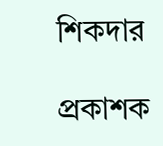শিকদার

প্রকাশক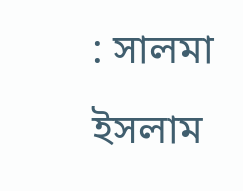: সালমা ইসলাম